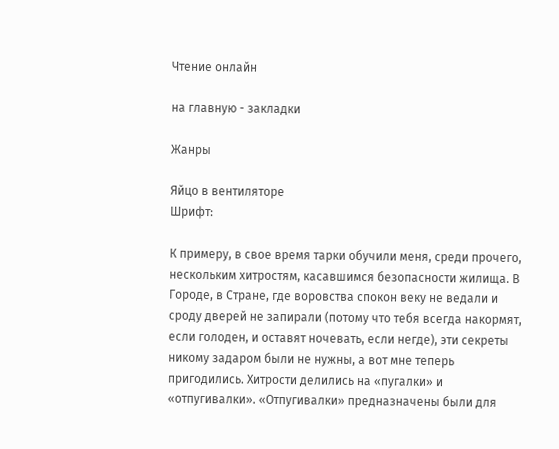Чтение онлайн

на главную - закладки

Жанры

Яйцо в вентиляторе
Шрифт:

К примеру, в свое время тарки обучили меня, среди прочего, нескольким хитростям, касавшимся безопасности жилища. В Городе, в Стране, где воровства спокон веку не ведали и сроду дверей не запирали (потому что тебя всегда накормят, если голоден, и оставят ночевать, если негде), эти секреты никому задаром были не нужны, а вот мне теперь пригодились. Хитрости делились на «пугалки» и «отпугивалки». «Отпугивалки» предназначены были для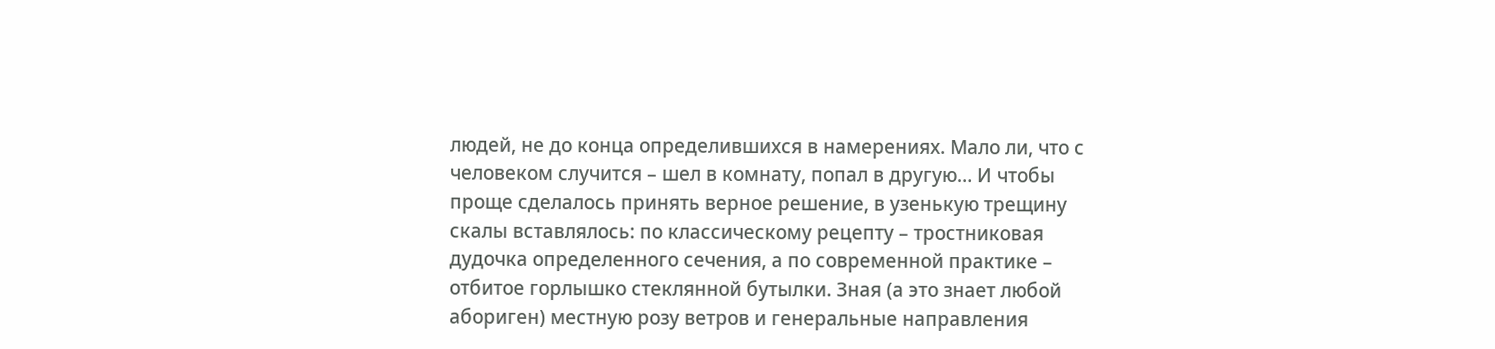людей, не до конца определившихся в намерениях. Мало ли, что с человеком случится – шел в комнату, попал в другую… И чтобы проще сделалось принять верное решение, в узенькую трещину скалы вставлялось: по классическому рецепту – тростниковая дудочка определенного сечения, а по современной практике – отбитое горлышко стеклянной бутылки. Зная (а это знает любой абориген) местную розу ветров и генеральные направления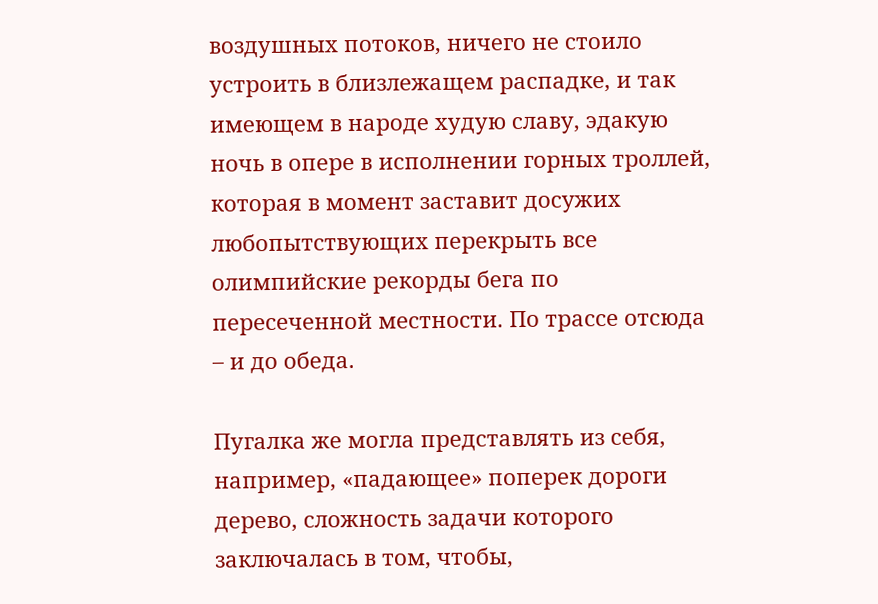воздушных потоков, ничего не стоило устроить в близлежащем распадке, и так имеющем в народе худую славу, эдакую ночь в опере в исполнении горных троллей, которая в момент заставит досужих любопытствующих перекрыть все олимпийские рекорды бега по пересеченной местности. По трассе отсюда – и до обеда.

Пугалка же могла представлять из себя, например, «падающее» поперек дороги дерево, сложность задачи которого заключалась в том, чтобы,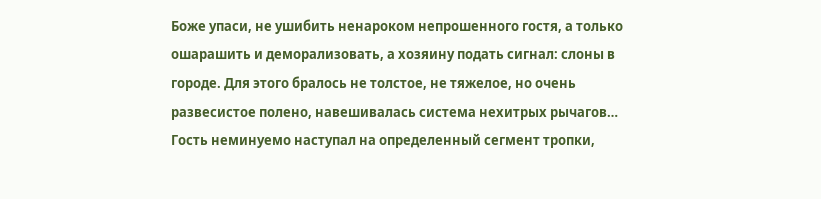Боже упаси, не ушибить ненароком непрошенного гостя, а только ошарашить и деморализовать, а хозяину подать сигнал: слоны в городе. Для этого бралось не толстое, не тяжелое, но очень развесистое полено, навешивалась система нехитрых рычагов… Гость неминуемо наступал на определенный сегмент тропки,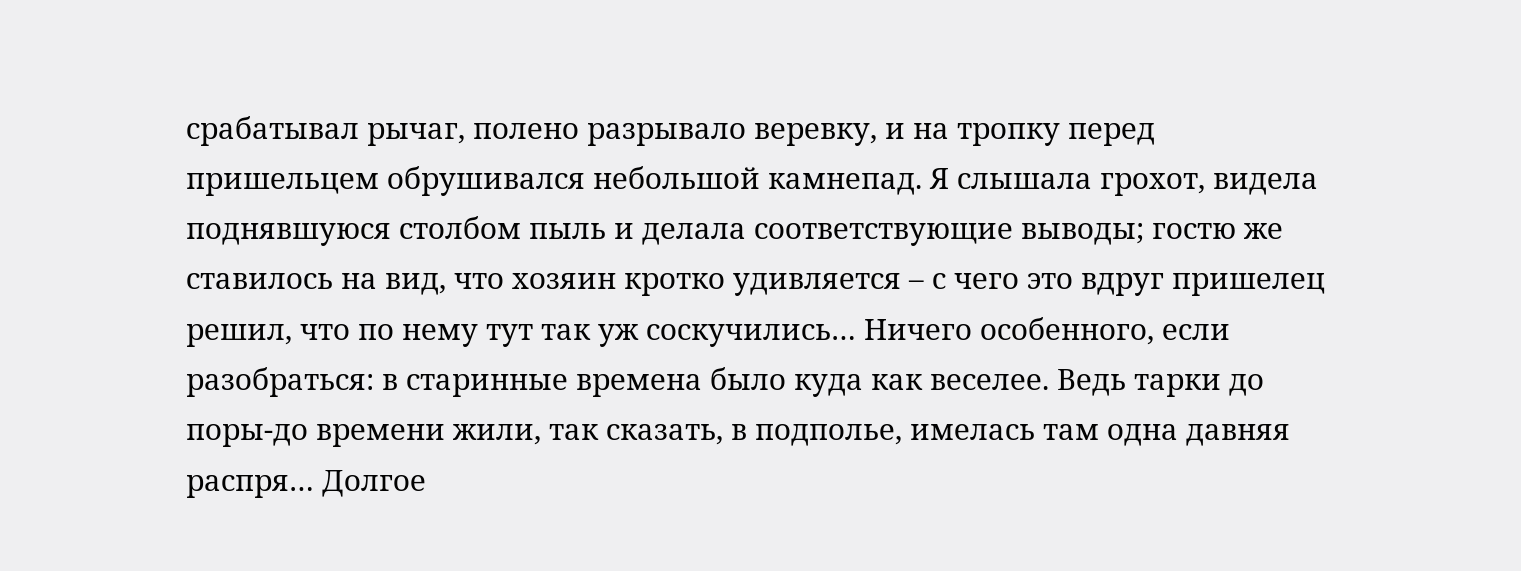срабатывал рычаг, полено разрывало веревку, и на тропку перед пришельцем обрушивался небольшой камнепад. Я слышала грохот, видела поднявшуюся столбом пыль и делала соответствующие выводы; гостю же ставилось на вид, что хозяин кротко удивляется – с чего это вдруг пришелец решил, что по нему тут так уж соскучились… Ничего особенного, если разобраться: в старинные времена было куда как веселее. Ведь тарки до поры-до времени жили, так сказать, в подполье, имелась там одна давняя распря… Долгое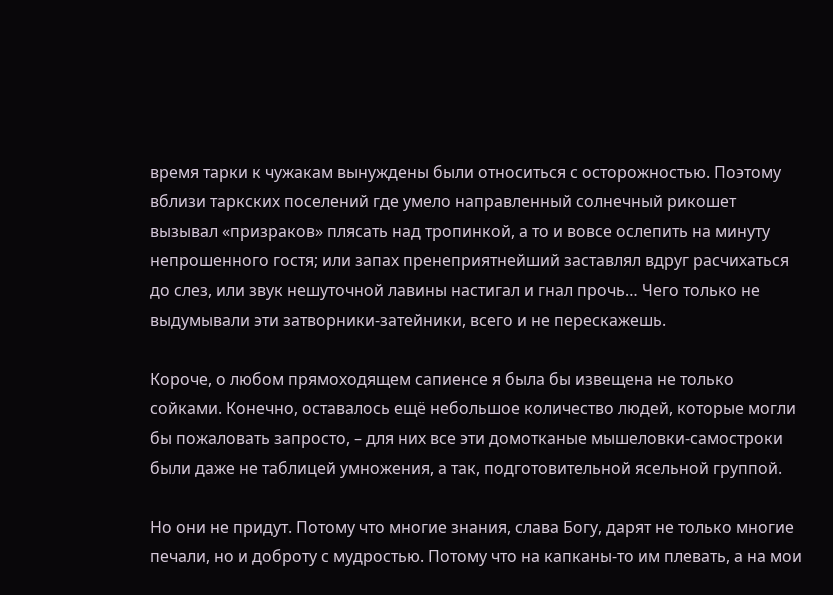время тарки к чужакам вынуждены были относиться с осторожностью. Поэтому вблизи таркских поселений где умело направленный солнечный рикошет вызывал «призраков» плясать над тропинкой, а то и вовсе ослепить на минуту непрошенного гостя; или запах пренеприятнейший заставлял вдруг расчихаться до слез, или звук нешуточной лавины настигал и гнал прочь… Чего только не выдумывали эти затворники-затейники, всего и не перескажешь.

Короче, о любом прямоходящем сапиенсе я была бы извещена не только сойками. Конечно, оставалось ещё небольшое количество людей, которые могли бы пожаловать запросто, – для них все эти домотканые мышеловки-самостроки были даже не таблицей умножения, а так, подготовительной ясельной группой.

Но они не придут. Потому что многие знания, слава Богу, дарят не только многие печали, но и доброту с мудростью. Потому что на капканы-то им плевать, а на мои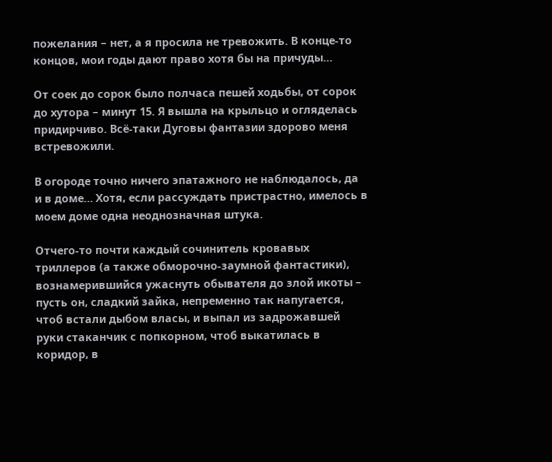пожелания – нет, а я просила не тревожить. В конце-то концов, мои годы дают право хотя бы на причуды…

От соек до сорок было полчаса пешей ходьбы, от сорок до хутора – минут 15. Я вышла на крыльцо и огляделась придирчиво. Всё-таки Дуговы фантазии здорово меня встревожили.

В огороде точно ничего эпатажного не наблюдалось, да и в доме… Хотя, если рассуждать пристрастно, имелось в моем доме одна неоднозначная штука.

Отчего-то почти каждый сочинитель кровавых триллеров (а также обморочно-заумной фантастики), вознамерившийся ужаснуть обывателя до злой икоты – пусть он, сладкий зайка, непременно так напугается, чтоб встали дыбом власы, и выпал из задрожавшей руки стаканчик с попкорном, чтоб выкатилась в коридор, в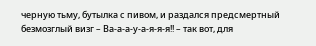черную тьму, бутылка с пивом, и раздался предсмертный безмозглый визг – Ва-а-а-у-а-я-я-я!! – так вот, для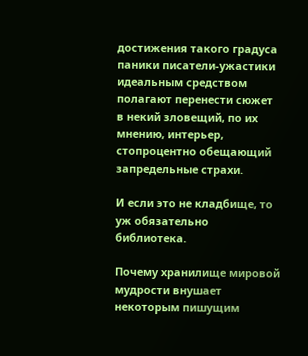достижения такого градуса паники писатели-ужастики идеальным средством полагают перенести сюжет в некий зловещий, по их мнению, интерьер, стопроцентно обещающий запредельные страхи.

И если это не кладбище, то уж обязательно библиотека.

Почему хранилище мировой мудрости внушает некоторым пишущим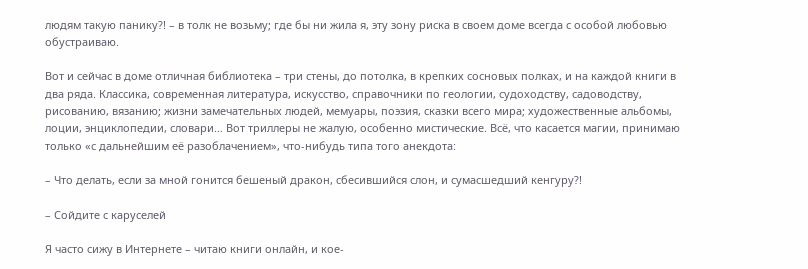людям такую панику?! – в толк не возьму; где бы ни жила я, эту зону риска в своем доме всегда с особой любовью обустраиваю.

Вот и сейчас в доме отличная библиотека – три стены, до потолка, в крепких сосновых полках, и на каждой книги в два ряда. Классика, современная литература, искусство, справочники по геологии, судоходству, садоводству, рисованию, вязанию; жизни замечательных людей, мемуары, поэзия, сказки всего мира; художественные альбомы, лоции, энциклопедии, словари… Вот триллеры не жалую, особенно мистические. Всё, что касается магии, принимаю только «с дальнейшим её разоблачением», что-нибудь типа того анекдота:

– Что делать, если за мной гонится бешеный дракон, сбесившийся слон, и сумасшедший кенгуру?!

– Сойдите с каруселей

Я часто сижу в Интернете – читаю книги онлайн, и кое-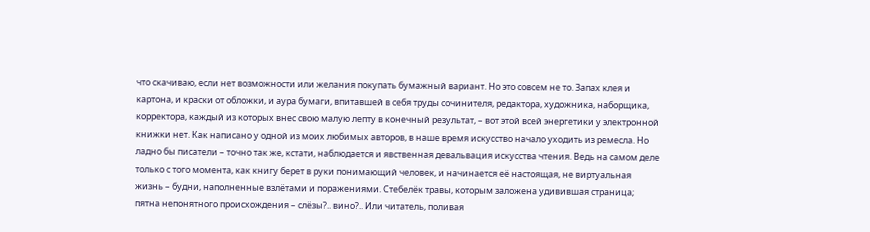что скачиваю, если нет возможности или желания покупать бумажный вариант. Но это совсем не то. Запах клея и картона, и краски от обложки, и аура бумаги, впитавшей в себя труды сочинителя, редактора, художника, наборщика, корректора, каждый из которых внес свою малую лепту в конечный результат, – вот этой всей энергетики у электронной книжки нет. Как написано у одной из моих любимых авторов, в наше время искусство начало уходить из ремесла. Но ладно бы писатели – точно так же, кстати, наблюдается и явственная девальвация искусства чтения. Ведь на самом деле только с того момента, как книгу берет в руки понимающий человек, и начинается её настоящая, не виртуальная жизнь – будни, наполненные взлётами и поражениями. Стебелёк травы, которым заложена удивившая страница; пятна непонятного происхождения – слёзы?.. вино?.. Или читатель, поливая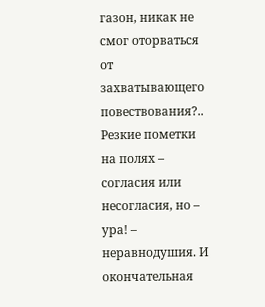газон, никак не смог оторваться от захватывающего повествования?.. Резкие пометки на полях – согласия или несогласия, но – ура! – неравнодушия. И окончательная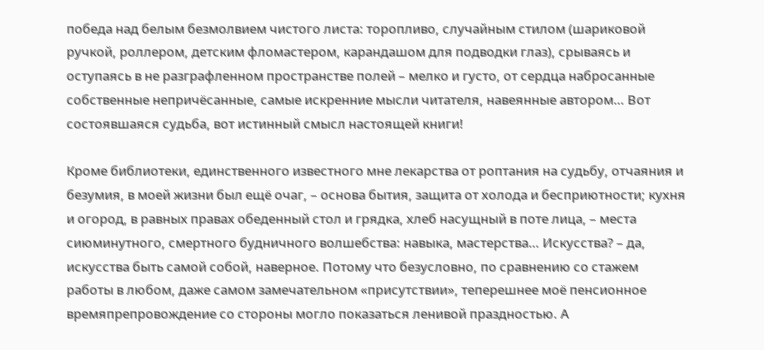победа над белым безмолвием чистого листа: торопливо, случайным стилом (шариковой ручкой, роллером, детским фломастером, карандашом для подводки глаз), срываясь и оступаясь в не разграфленном пространстве полей – мелко и густо, от сердца набросанные собственные непричёсанные, самые искренние мысли читателя, навеянные автором… Вот состоявшаяся судьба, вот истинный смысл настоящей книги!

Кроме библиотеки, единственного известного мне лекарства от роптания на судьбу, отчаяния и безумия, в моей жизни был ещё очаг, – основа бытия, защита от холода и бесприютности; кухня и огород, в равных правах обеденный стол и грядка, хлеб насущный в поте лица, – места сиюминутного, смертного будничного волшебства: навыка, мастерства… Искусства? – да, искусства быть самой собой, наверное. Потому что безусловно, по сравнению со стажем работы в любом, даже самом замечательном «присутствии», теперешнее моё пенсионное времяпрепровождение со стороны могло показаться ленивой праздностью. А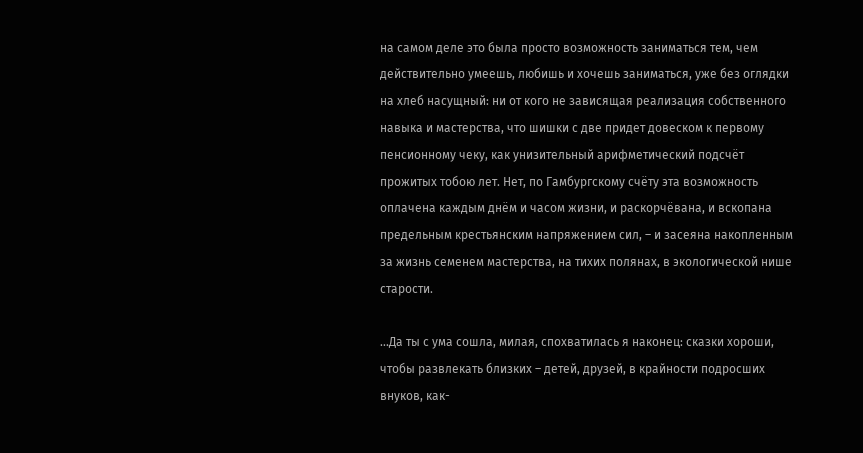на самом деле это была просто возможность заниматься тем, чем действительно умеешь, любишь и хочешь заниматься, уже без оглядки на хлеб насущный: ни от кого не зависящая реализация собственного навыка и мастерства, что шишки с две придет довеском к первому пенсионному чеку, как унизительный арифметический подсчёт прожитых тобою лет. Нет, по Гамбургскому счёту эта возможность оплачена каждым днём и часом жизни, и раскорчёвана, и вскопана предельным крестьянским напряжением сил, – и засеяна накопленным за жизнь семенем мастерства, на тихих полянах, в экологической нише старости.

…Да ты с ума сошла, милая, спохватилась я наконец: сказки хороши, чтобы развлекать близких – детей, друзей, в крайности подросших внуков, как-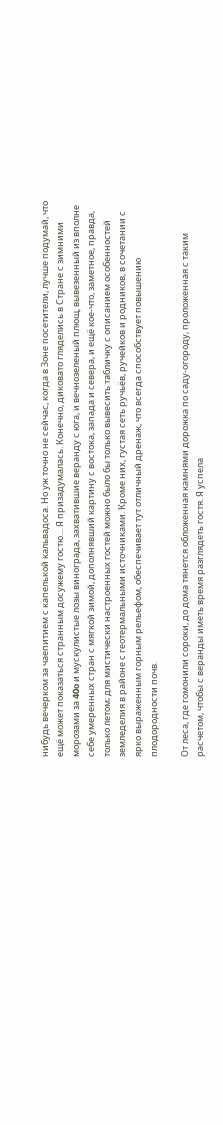нибудь вечерком за чаепитием с капелькой кальвадоса. Но уж точно не сейчас, когда в Зоне посетители, лучше подумай, что ещё может показаться странным досужему гостю… Я призадумалась. Конечно, диковато гляделись в Стране с зимними морозами за 40o и мускулистые лозы винограда, захватившие веранду с юга, и вечнозеленый плющ, вывезенный из вполне себе умеренных стран с мягкой зимой, дополнявший картину с востока, запада и севера, и ещё кое-что, заметное, правда, только летом; для мистически настроенных гостей можно было бы только вывесить табличку с описанием особенностей земледелия в районе с геотермальными источниками. Кроме них, густая сеть ручьёв, ручейков и родников, в сочетании с ярко выраженным горным рельефом, обеспечивает тут отличный дренаж, что всегда способствует повышению плодородности почв.

От леса, где гомонили сороки, до дома тянется обложенная камнями дорожка по саду-огороду, проложенная с таким расчетом, чтобы с веранды иметь время разглядеть гостя. Я успела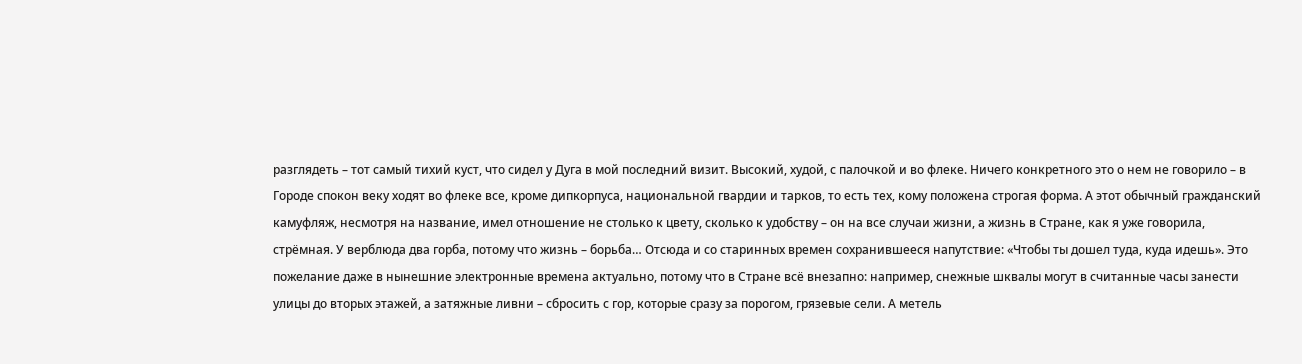разглядеть – тот самый тихий куст, что сидел у Дуга в мой последний визит. Высокий, худой, с палочкой и во флеке. Ничего конкретного это о нем не говорило – в Городе спокон веку ходят во флеке все, кроме дипкорпуса, национальной гвардии и тарков, то есть тех, кому положена строгая форма. А этот обычный гражданский камуфляж, несмотря на название, имел отношение не столько к цвету, сколько к удобству – он на все случаи жизни, а жизнь в Стране, как я уже говорила, стрёмная. У верблюда два горба, потому что жизнь – борьба… Отсюда и со старинных времен сохранившееся напутствие: «Чтобы ты дошел туда, куда идешь». Это пожелание даже в нынешние электронные времена актуально, потому что в Стране всё внезапно: например, снежные шквалы могут в считанные часы занести улицы до вторых этажей, а затяжные ливни – сбросить с гор, которые сразу за порогом, грязевые сели. А метель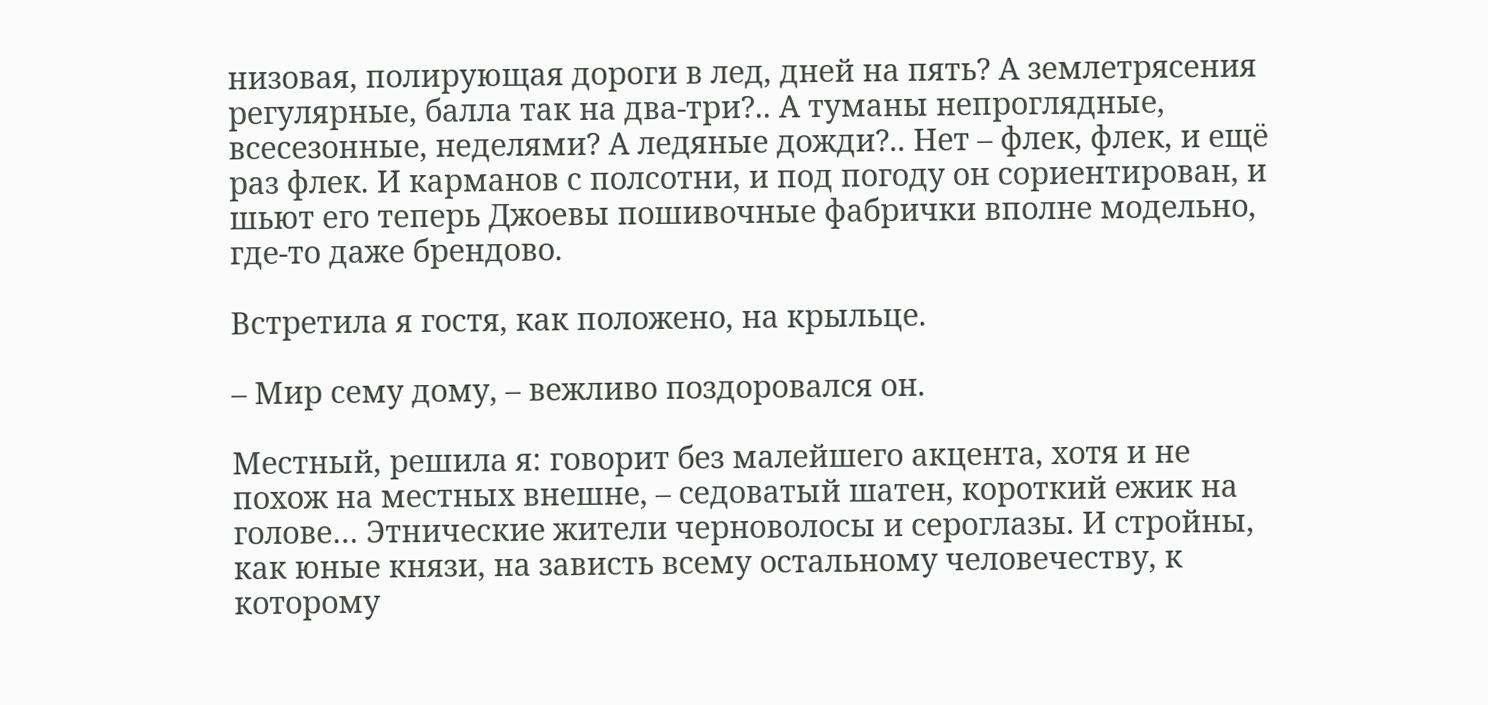низовая, полирующая дороги в лед, дней на пять? А землетрясения регулярные, балла так на два-три?.. А туманы непроглядные, всесезонные, неделями? А ледяные дожди?.. Нет – флек, флек, и ещё раз флек. И карманов с полсотни, и под погоду он сориентирован, и шьют его теперь Джоевы пошивочные фабрички вполне модельно, где-то даже брендово.

Встретила я гостя, как положено, на крыльце.

– Мир сему дому, – вежливо поздоровался он.

Местный, решила я: говорит без малейшего акцента, хотя и не похож на местных внешне, – седоватый шатен, короткий ежик на голове… Этнические жители черноволосы и сероглазы. И стройны, как юные князи, на зависть всему остальному человечеству, к которому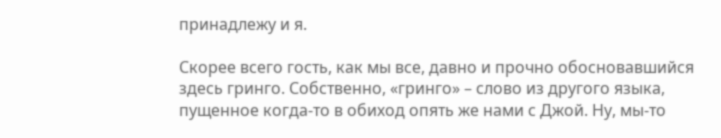принадлежу и я.

Скорее всего гость, как мы все, давно и прочно обосновавшийся здесь гринго. Собственно, «гринго» – слово из другого языка, пущенное когда-то в обиход опять же нами с Джой. Ну, мы-то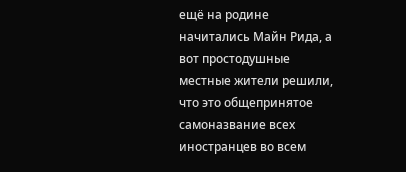ещё на родине начитались Майн Рида, а вот простодушные местные жители решили, что это общепринятое самоназвание всех иностранцев во всем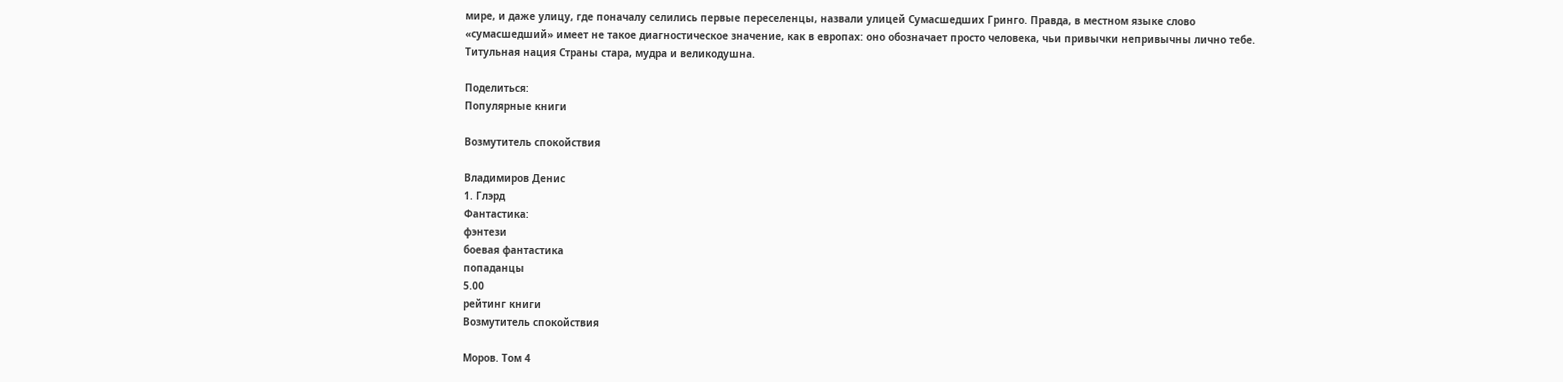мире, и даже улицу, где поначалу селились первые переселенцы, назвали улицей Сумасшедших Гринго. Правда, в местном языке слово «сумасшедший» имеет не такое диагностическое значение, как в европах: оно обозначает просто человека, чьи привычки непривычны лично тебе. Титульная нация Страны стара, мудра и великодушна.

Поделиться:
Популярные книги

Возмутитель спокойствия

Владимиров Денис
1. Глэрд
Фантастика:
фэнтези
боевая фантастика
попаданцы
5.00
рейтинг книги
Возмутитель спокойствия

Моров. Том 4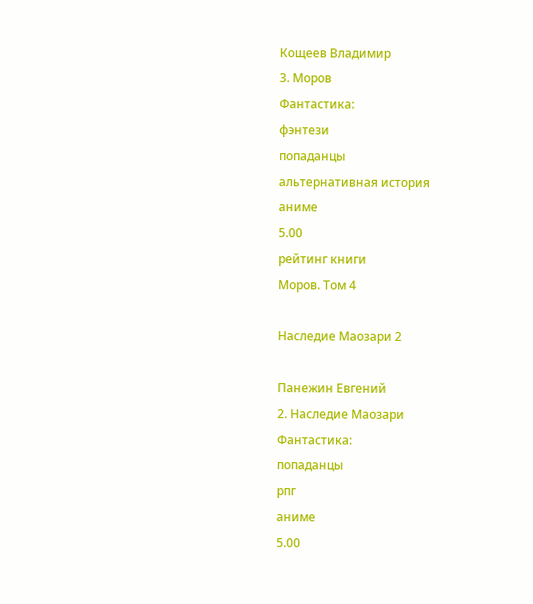Кощеев Владимир
3. Моров
Фантастика:
фэнтези
попаданцы
альтернативная история
аниме
5.00
рейтинг книги
Моров. Том 4

Наследие Маозари 2

Панежин Евгений
2. Наследие Маозари
Фантастика:
попаданцы
рпг
аниме
5.00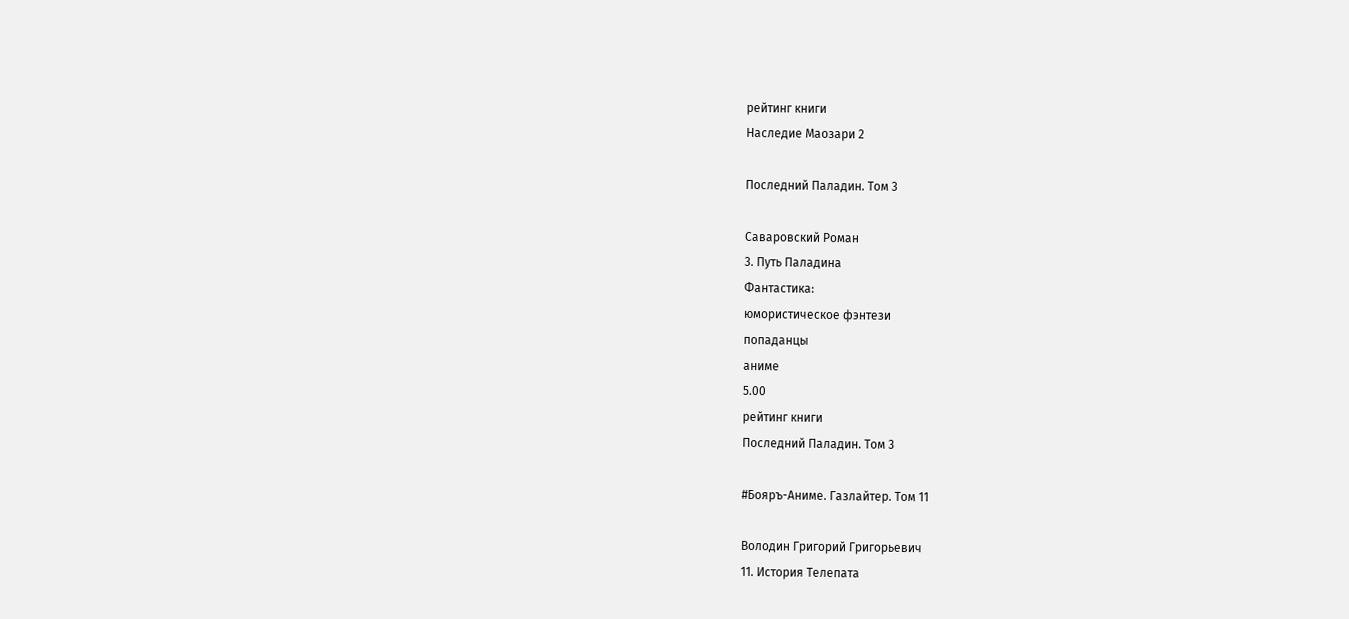рейтинг книги
Наследие Маозари 2

Последний Паладин. Том 3

Саваровский Роман
3. Путь Паладина
Фантастика:
юмористическое фэнтези
попаданцы
аниме
5.00
рейтинг книги
Последний Паладин. Том 3

#Бояръ-Аниме. Газлайтер. Том 11

Володин Григорий Григорьевич
11. История Телепата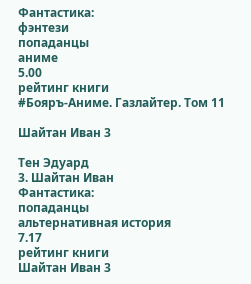Фантастика:
фэнтези
попаданцы
аниме
5.00
рейтинг книги
#Бояръ-Аниме. Газлайтер. Том 11

Шайтан Иван 3

Тен Эдуард
3. Шайтан Иван
Фантастика:
попаданцы
альтернативная история
7.17
рейтинг книги
Шайтан Иван 3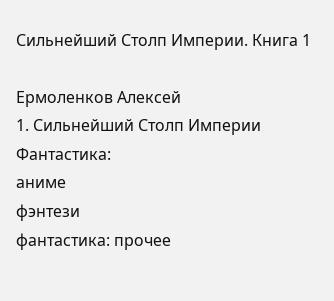Сильнейший Столп Империи. Книга 1

Ермоленков Алексей
1. Сильнейший Столп Империи
Фантастика:
аниме
фэнтези
фантастика: прочее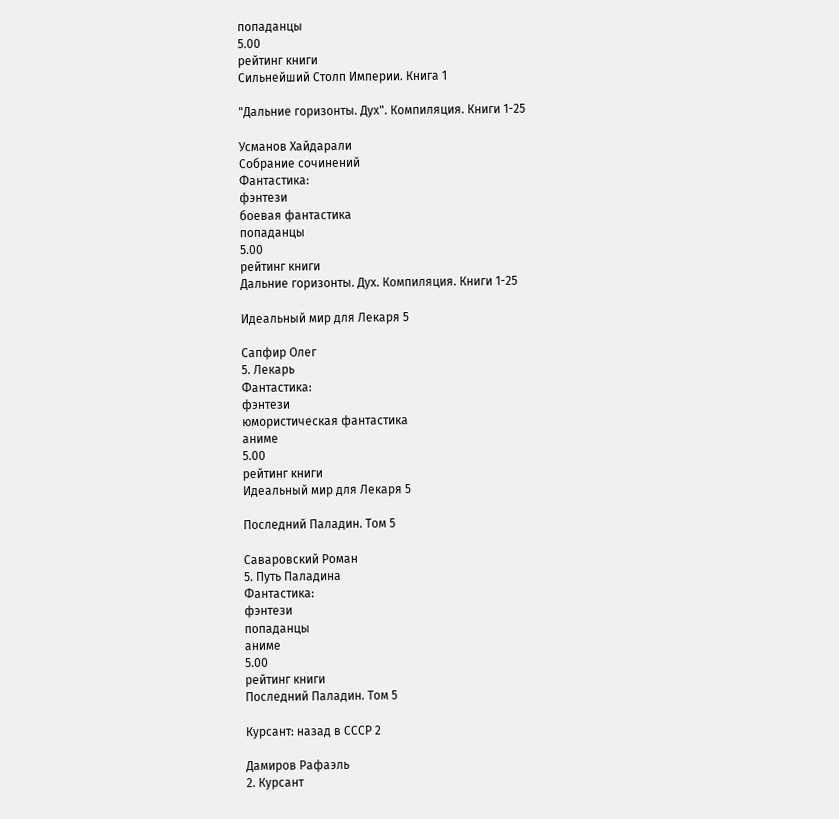попаданцы
5.00
рейтинг книги
Сильнейший Столп Империи. Книга 1

"Дальние горизонты. Дух". Компиляция. Книги 1-25

Усманов Хайдарали
Собрание сочинений
Фантастика:
фэнтези
боевая фантастика
попаданцы
5.00
рейтинг книги
Дальние горизонты. Дух. Компиляция. Книги 1-25

Идеальный мир для Лекаря 5

Сапфир Олег
5. Лекарь
Фантастика:
фэнтези
юмористическая фантастика
аниме
5.00
рейтинг книги
Идеальный мир для Лекаря 5

Последний Паладин. Том 5

Саваровский Роман
5. Путь Паладина
Фантастика:
фэнтези
попаданцы
аниме
5.00
рейтинг книги
Последний Паладин. Том 5

Курсант: назад в СССР 2

Дамиров Рафаэль
2. Курсант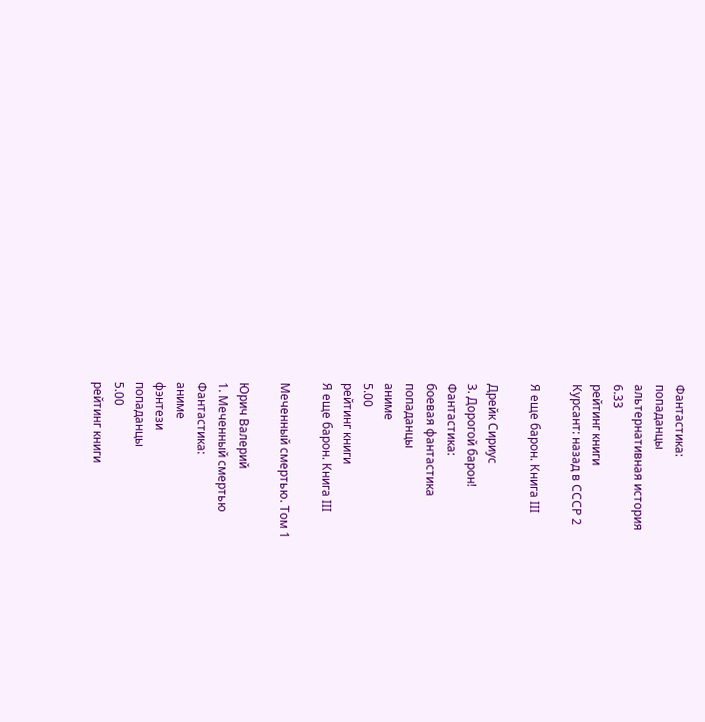Фантастика:
попаданцы
альтернативная история
6.33
рейтинг книги
Курсант: назад в СССР 2

Я еще барон. Книга III

Дрейк Сириус
3. Дорогой барон!
Фантастика:
боевая фантастика
попаданцы
аниме
5.00
рейтинг книги
Я еще барон. Книга III

Меченный смертью. Том 1

Юрич Валерий
1. Меченный смертью
Фантастика:
аниме
фэнтези
попаданцы
5.00
рейтинг книги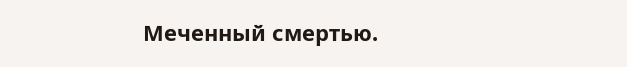Меченный смертью.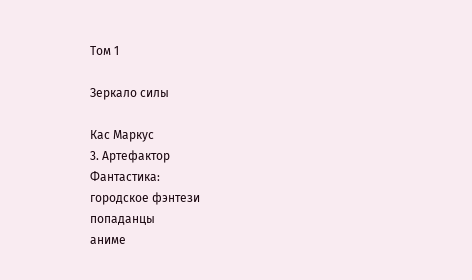Том 1

Зеркало силы

Кас Маркус
3. Артефактор
Фантастика:
городское фэнтези
попаданцы
аниме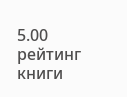5.00
рейтинг книги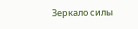Зеркало силы